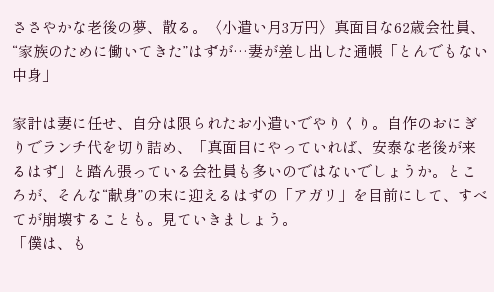ささやかな老後の夢、散る。〈小遣い月3万円〉真面目な62歳会社員、“家族のために働いてきた”はずが…妻が差し出した通帳「とんでもない中身」

家計は妻に任せ、自分は限られたお小遣いでやりくり。自作のおにぎりでランチ代を切り詰め、「真面目にやっていれば、安泰な老後が来るはず」と踏ん張っている会社員も多いのではないでしょうか。ところが、そんな“献身”の末に迎えるはずの「アガリ」を目前にして、すべてが崩壊することも。見ていきましょう。
「僕は、も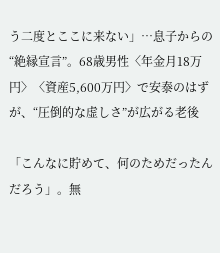う二度とここに来ない」…息子からの“絶縁宣言”。68歳男性〈年金月18万円〉〈資産5,600万円〉で安泰のはずが、“圧倒的な虚しさ”が広がる老後

「こんなに貯めて、何のためだったんだろう」。無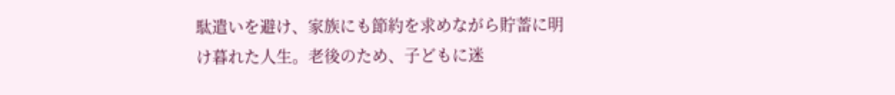駄遣いを避け、家族にも節約を求めながら貯蓄に明け暮れた人生。老後のため、子どもに迷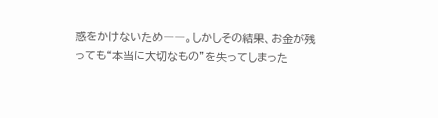惑をかけないため――。しかしその結果、お金が残っても“本当に大切なもの”を失ってしまった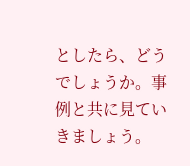としたら、どうでしょうか。事例と共に見ていきましょう。